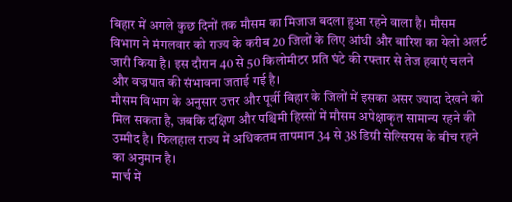बिहार में अगले कुछ दिनों तक मौसम का मिजाज बदला हुआ रहने वाला है। मौसम विभाग ने मंगलवार को राज्य के करीब 20 जिलों के लिए आंधी और बारिश का येलो अलर्ट जारी किया है। इस दौरान 40 से 50 किलोमीटर प्रति घंटे की रफ्तार से तेज हवाएं चलने और वज्रपात की संभावना जताई गई है।
मौसम विभाग के अनुसार उत्तर और पूर्वी बिहार के जिलों में इसका असर ज्यादा देखने को मिल सकता है, जबकि दक्षिण और पश्चिमी हिस्सों में मौसम अपेक्षाकृत सामान्य रहने की उम्मीद है। फिलहाल राज्य में अधिकतम तापमान 34 से 38 डिग्री सेल्सियस के बीच रहने का अनुमान है।
मार्च में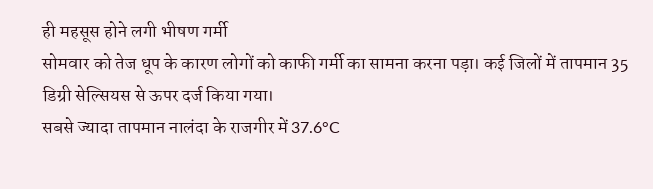ही महसूस होने लगी भीषण गर्मी
सोमवार को तेज धूप के कारण लोगों को काफी गर्मी का सामना करना पड़ा। कई जिलों में तापमान 35 डिग्री सेल्सियस से ऊपर दर्ज किया गया।
सबसे ज्यादा तापमान नालंदा के राजगीर में 37.6°C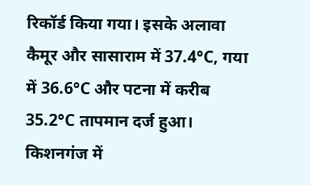रिकॉर्ड किया गया। इसके अलावा कैमूर और सासाराम में 37.4°C, गया में 36.6°C और पटना में करीब 35.2°C तापमान दर्ज हुआ।
किशनगंज में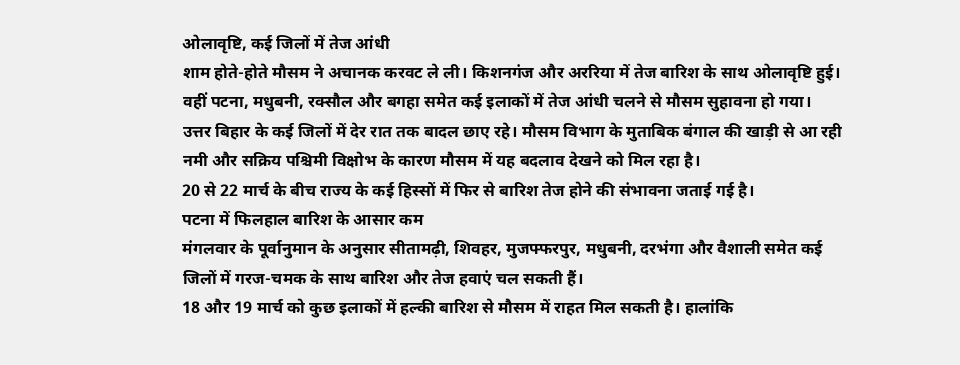ओलावृष्टि, कई जिलों में तेज आंधी
शाम होते-होते मौसम ने अचानक करवट ले ली। किशनगंज और अररिया में तेज बारिश के साथ ओलावृष्टि हुई। वहीं पटना, मधुबनी, रक्सौल और बगहा समेत कई इलाकों में तेज आंधी चलने से मौसम सुहावना हो गया।
उत्तर बिहार के कई जिलों में देर रात तक बादल छाए रहे। मौसम विभाग के मुताबिक बंगाल की खाड़ी से आ रही नमी और सक्रिय पश्चिमी विक्षोभ के कारण मौसम में यह बदलाव देखने को मिल रहा है।
20 से 22 मार्च के बीच राज्य के कई हिस्सों में फिर से बारिश तेज होने की संभावना जताई गई है।
पटना में फिलहाल बारिश के आसार कम
मंगलवार के पूर्वानुमान के अनुसार सीतामढ़ी, शिवहर, मुजफ्फरपुर, मधुबनी, दरभंगा और वैशाली समेत कई जिलों में गरज-चमक के साथ बारिश और तेज हवाएं चल सकती हैं।
18 और 19 मार्च को कुछ इलाकों में हल्की बारिश से मौसम में राहत मिल सकती है। हालांकि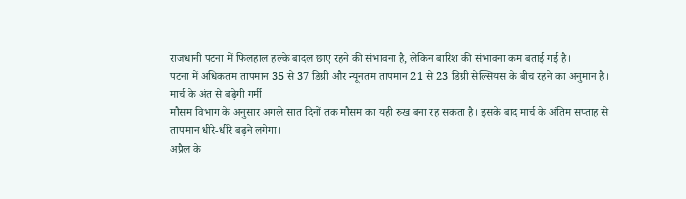राजधानी पटना में फिलहाल हल्के बादल छाए रहने की संभावना है, लेकिन बारिश की संभावना कम बताई गई है।
पटना में अधिकतम तापमान 35 से 37 डिग्री और न्यूनतम तापमान 21 से 23 डिग्री सेल्सियस के बीच रहने का अनुमान है।
मार्च के अंत से बढ़ेगी गर्मी
मौसम विभाग के अनुसार अगले सात दिनों तक मौसम का यही रुख बना रह सकता है। इसके बाद मार्च के अंतिम सप्ताह से तापमान धीरे-धीरे बढ़ने लगेगा।
अप्रैल के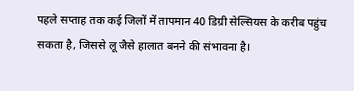पहले सप्ताह तक कई जिलों में तापमान 40 डिग्री सेल्सियस के करीब पहुंच सकता है, जिससे लू जैसे हालात बनने की संभावना है।